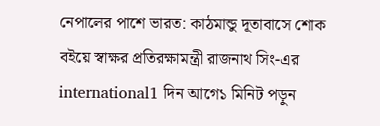নেপালের পাশে ভারত: কাঠমান্ডু দূতাবাসে শোক বইয়ে স্বাক্ষর প্রতিরক্ষামন্ত্রী রাজনাথ সিং-এর
international1 দিন আগে১ মিনিট পড়ুন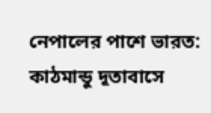নেপালের পাশে ভারত: কাঠমান্ডু দূতাবাসে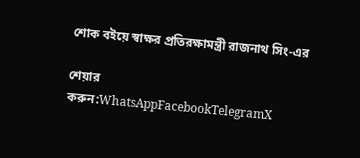শোক বইয়ে স্বাক্ষর প্রতিরক্ষামন্ত্রী রাজনাথ সিং-এর

শেয়ার করুন:WhatsAppFacebookTelegramX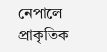নেপালে প্রাকৃতিক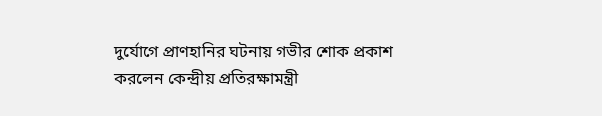দুর্যোগে প্রাণহানির ঘটনায় গভীর শোক প্রকাশ করলেন কেন্দ্রীয় প্রতিরক্ষামন্ত্রী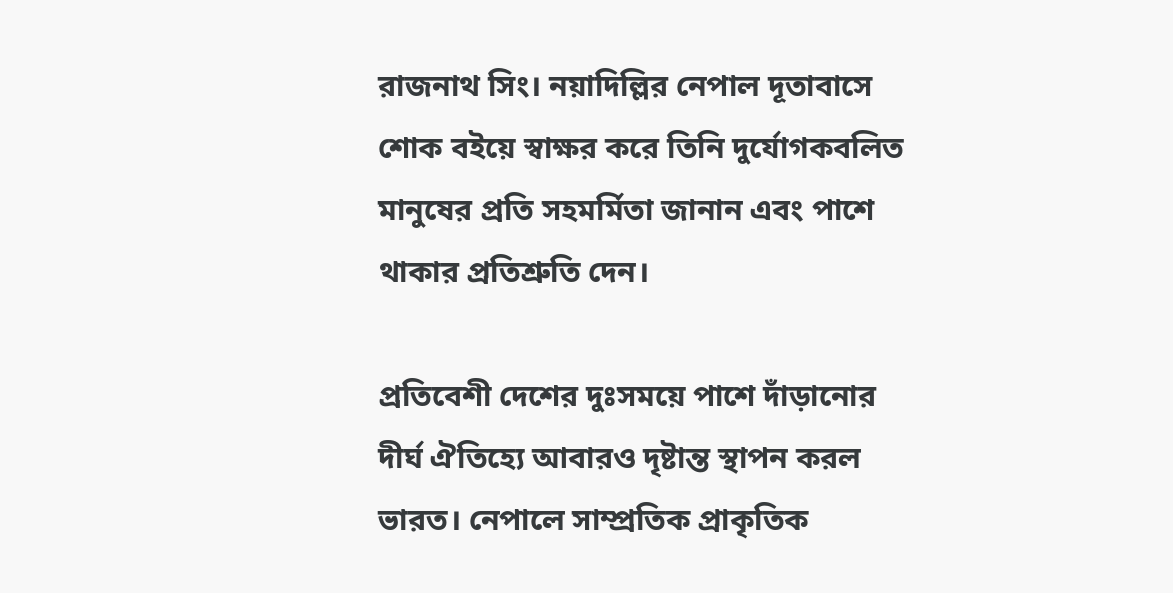রাজনাথ সিং। নয়াদিল্লির নেপাল দূতাবাসে শোক বইয়ে স্বাক্ষর করে তিনি দুর্যোগকবলিত মানুষের প্রতি সহমর্মিতা জানান এবং পাশে থাকার প্রতিশ্রুতি দেন।

প্রতিবেশী দেশের দুঃসময়ে পাশে দাঁড়ানোর দীর্ঘ ঐতিহ্যে আবারও দৃষ্টান্ত স্থাপন করল ভারত। নেপালে সাম্প্রতিক প্রাকৃতিক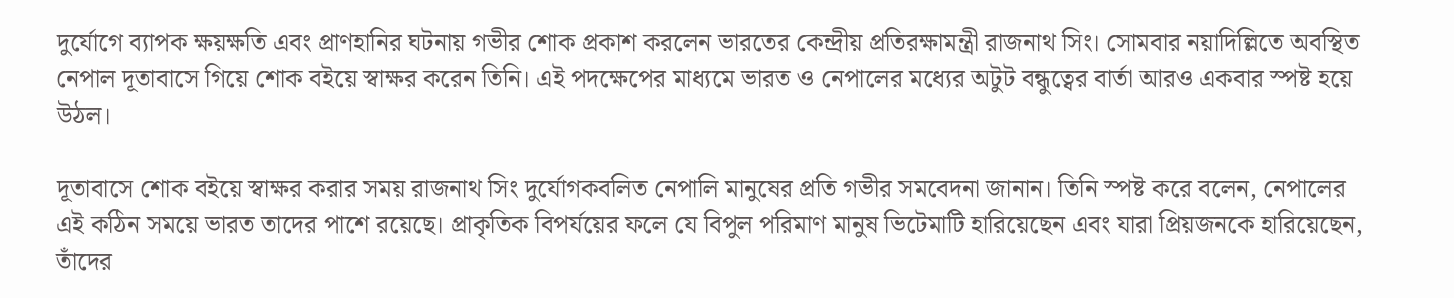দুর্যোগে ব্যাপক ক্ষয়ক্ষতি এবং প্রাণহানির ঘটনায় গভীর শোক প্রকাশ করলেন ভারতের কেন্দ্রীয় প্রতিরক্ষামন্ত্রী রাজনাথ সিং। সোমবার নয়াদিল্লিতে অবস্থিত নেপাল দূতাবাসে গিয়ে শোক বইয়ে স্বাক্ষর করেন তিনি। এই পদক্ষেপের মাধ্যমে ভারত ও নেপালের মধ্যের অটুট বন্ধুত্বের বার্তা আরও একবার স্পষ্ট হয়ে উঠল।

দূতাবাসে শোক বইয়ে স্বাক্ষর করার সময় রাজনাথ সিং দুর্যোগকবলিত নেপালি মানুষের প্রতি গভীর সমবেদনা জানান। তিনি স্পষ্ট করে বলেন, নেপালের এই কঠিন সময়ে ভারত তাদের পাশে রয়েছে। প্রাকৃতিক বিপর্যয়ের ফলে যে বিপুল পরিমাণ মানুষ ভিটেমাটি হারিয়েছেন এবং যারা প্রিয়জনকে হারিয়েছেন, তাঁদের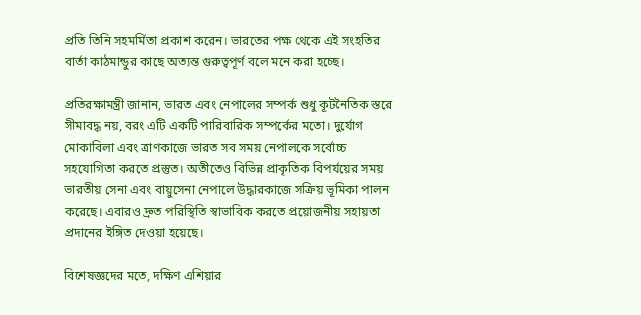প্রতি তিনি সহমর্মিতা প্রকাশ করেন। ভারতের পক্ষ থেকে এই সংহতির বার্তা কাঠমান্ডুর কাছে অত্যন্ত গুরুত্বপূর্ণ বলে মনে করা হচ্ছে।

প্রতিরক্ষামন্ত্রী জানান, ভারত এবং নেপালের সম্পর্ক শুধু কূটনৈতিক স্তরে সীমাবদ্ধ নয়, বরং এটি একটি পারিবারিক সম্পর্কের মতো। দুর্যোগ মোকাবিলা এবং ত্রাণকাজে ভারত সব সময় নেপালকে সর্বোচ্চ সহযোগিতা করতে প্রস্তুত। অতীতেও বিভিন্ন প্রাকৃতিক বিপর্যয়ের সময় ভারতীয় সেনা এবং বায়ুসেনা নেপালে উদ্ধারকাজে সক্রিয় ভূমিকা পালন করেছে। এবারও দ্রুত পরিস্থিতি স্বাভাবিক করতে প্রয়োজনীয় সহায়তা প্রদানের ইঙ্গিত দেওয়া হয়েছে।

বিশেষজ্ঞদের মতে, দক্ষিণ এশিয়ার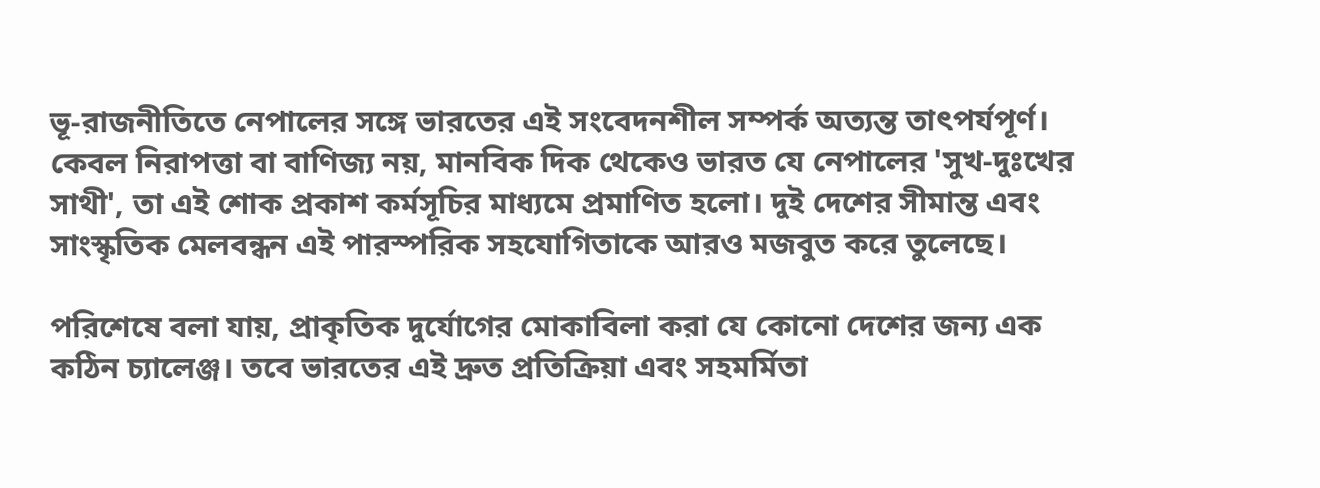ভূ-রাজনীতিতে নেপালের সঙ্গে ভারতের এই সংবেদনশীল সম্পর্ক অত্যন্ত তাৎপর্যপূর্ণ। কেবল নিরাপত্তা বা বাণিজ্য নয়, মানবিক দিক থেকেও ভারত যে নেপালের 'সুখ-দুঃখের সাথী', তা এই শোক প্রকাশ কর্মসূচির মাধ্যমে প্রমাণিত হলো। দুই দেশের সীমান্ত এবং সাংস্কৃতিক মেলবন্ধন এই পারস্পরিক সহযোগিতাকে আরও মজবুত করে তুলেছে।

পরিশেষে বলা যায়, প্রাকৃতিক দুর্যোগের মোকাবিলা করা যে কোনো দেশের জন্য এক কঠিন চ্যালেঞ্জ। তবে ভারতের এই দ্রুত প্রতিক্রিয়া এবং সহমর্মিতা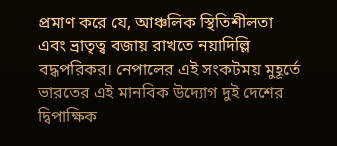প্রমাণ করে যে, আঞ্চলিক স্থিতিশীলতা এবং ভ্রাতৃত্ব বজায় রাখতে নয়াদিল্লি বদ্ধপরিকর। নেপালের এই সংকটময় মুহূর্তে ভারতের এই মানবিক উদ্যোগ দুই দেশের দ্বিপাক্ষিক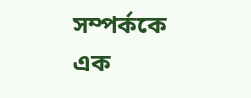সম্পর্ককে এক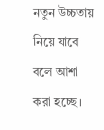নতুন উচ্চতায় নিয়ে যাবে বলে আশা করা হচ্ছে।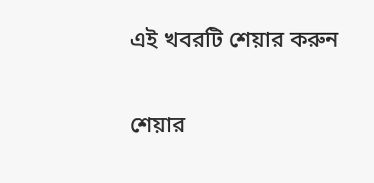এই খবরটি শেয়ার করুন

শেয়ার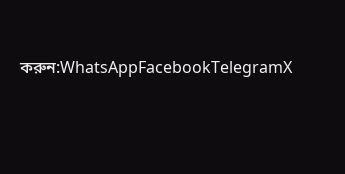করুন:WhatsAppFacebookTelegramX